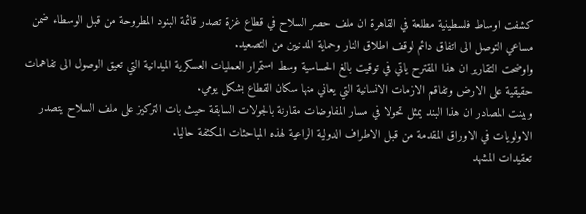كشفت اوساط فلسطينية مطلعة في القاهرة ان ملف حصر السلاح في قطاع غزة تصدر قائمة البنود المطروحة من قبل الوسطاء ضمن مساعي التوصل الى اتفاق دائم لوقف اطلاق النار وحماية المدنيين من التصعيد.
واوضحت التقارير ان هذا المقترح ياتي في توقيت بالغ الحساسية وسط استمرار العمليات العسكرية الميدانية التي تعيق الوصول الى تفاهمات حقيقية على الارض وتفاقم الازمات الانسانية التي يعاني منها سكان القطاع بشكل يومي.
وبينت المصادر ان هذا البند يمثل تحولا في مسار المفاوضات مقارنة بالجولات السابقة حيث بات التركيز على ملف السلاح يتصدر الاولويات في الاوراق المقدمة من قبل الاطراف الدولية الراعية لهذه المباحثات المكثفة حاليا.
تعقيدات المشهد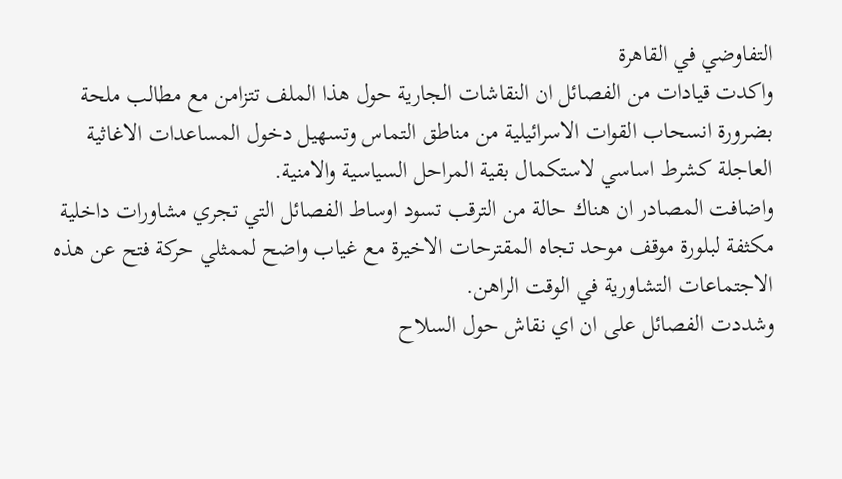التفاوضي في القاهرة
واكدت قيادات من الفصائل ان النقاشات الجارية حول هذا الملف تتزامن مع مطالب ملحة بضرورة انسحاب القوات الاسرائيلية من مناطق التماس وتسهيل دخول المساعدات الاغاثية العاجلة كشرط اساسي لاستكمال بقية المراحل السياسية والامنية.
واضافت المصادر ان هناك حالة من الترقب تسود اوساط الفصائل التي تجري مشاورات داخلية مكثفة لبلورة موقف موحد تجاه المقترحات الاخيرة مع غياب واضح لممثلي حركة فتح عن هذه الاجتماعات التشاورية في الوقت الراهن.
وشددت الفصائل على ان اي نقاش حول السلاح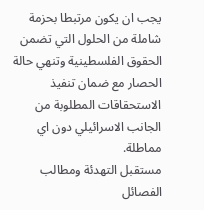يجب ان يكون مرتبطا بحزمة شاملة من الحلول التي تضمن الحقوق الفلسطينية وتنهي حالة الحصار مع ضمان تنفيذ الاستحقاقات المطلوبة من الجانب الاسرائيلي دون اي مماطلة.
مستقبل التهدئة ومطالب الفصائل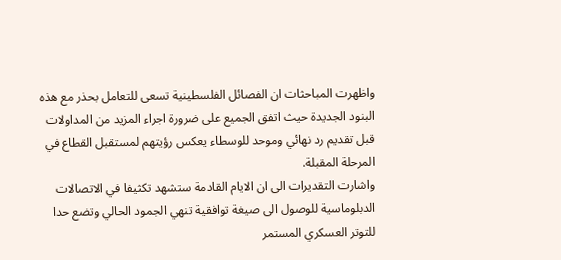واظهرت المباحثات ان الفصائل الفلسطينية تسعى للتعامل بحذر مع هذه البنود الجديدة حيث اتفق الجميع على ضرورة اجراء المزيد من المداولات قبل تقديم رد نهائي وموحد للوسطاء يعكس رؤيتهم لمستقبل القطاع في المرحلة المقبلة.
واشارت التقديرات الى ان الايام القادمة ستشهد تكثيفا في الاتصالات الدبلوماسية للوصول الى صيغة توافقية تنهي الجمود الحالي وتضع حدا للتوتر العسكري المستمر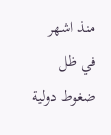منذ اشهر في ظل ضغوط دولية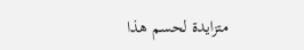متزايدة لحسم هذا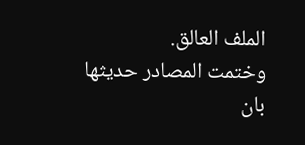الملف العالق.
وختمت المصادر حديثها بان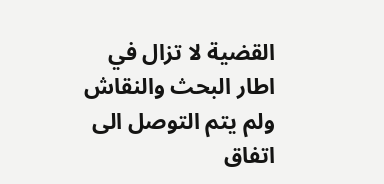القضية لا تزال في اطار البحث والنقاش ولم يتم التوصل الى اتفاق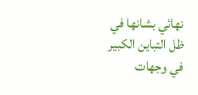نهائي بشانها في ظل التباين الكبير في وجهات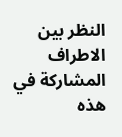النظر بين الاطراف المشاركة في هذه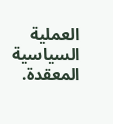العملية السياسية المعقدة.